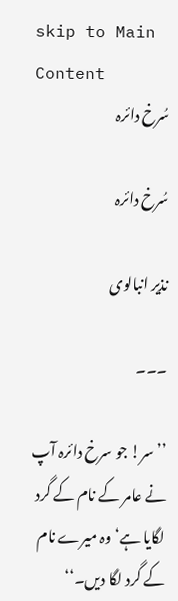skip to Main Content
سُرخ دائرہ

سُرخ دائرہ

نذیر انبالوی

۔۔۔

’’سر! جو سرخ دائرہ آپ نے عامر کے نام کے گرد لگایا ہے‘وہ میرے نام کے گرد لگا دیں۔‘‘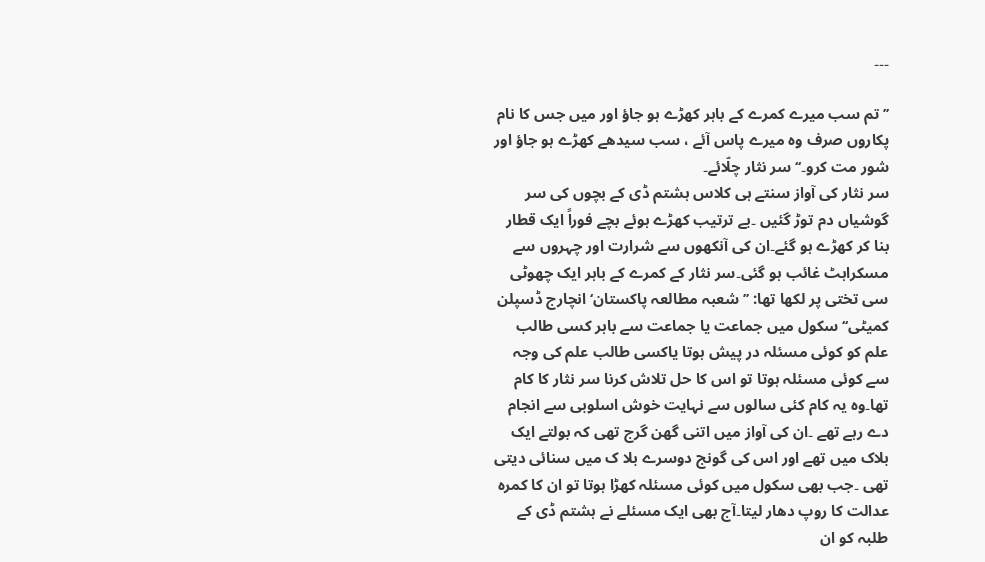۔۔۔

’’تم سب میرے کمرے کے باہر کھڑے ہو جاؤ اور میں جس کا نام پکاروں صرف وہ میرے پاس آئے ، سب سیدھے کھڑے ہو جاؤ اور شور مت کرو۔‘‘سر نثار چلّائے۔
سر نثار کی آواز سنتے ہی کلاس ہشتم ڈی کے بچوں کی سر گوشیاں دم توڑ گئیں ۔بے ترتیب کھڑے ہوئے بچے فوراً ایک قطار بنا کر کھڑے ہو گئے۔ان کی آنکھوں سے شرارت اور چہروں سے مسکراہٹ غائب ہو گئی۔سر نثار کے کمرے کے باہر ایک چھوٹی سی تختی پر لکھا تھا: ’’شعبہ مطالعہ پاکستان‘انچارج ڈسپلن کمیٹی‘‘سکول میں جماعت یا جماعت سے باہر کسی طالب علم کو کوئی مسئلہ در پیش ہوتا یاکسی طالب علم کی وجہ سے کوئی مسئلہ ہوتا تو اس کا حل تلاش کرنا سر نثار کا کام تھا۔وہ یہ کام کئی سالوں سے نہایت خوش اسلوبی سے انجام دے رہے تھے ۔ان کی آواز میں اتنی گھن گرج تھی کہ بولتے ایک بلاک میں تھے اور اس کی گونج دوسرے بلا ک میں سنائی دیتی تھی ۔جب بھی سکول میں کوئی مسئلہ کھڑا ہوتا تو ان کا کمرہ عدالت کا روپ دھار لیتا۔آج بھی ایک مسئلے نے ہشتم ڈی کے طلبہ کو ان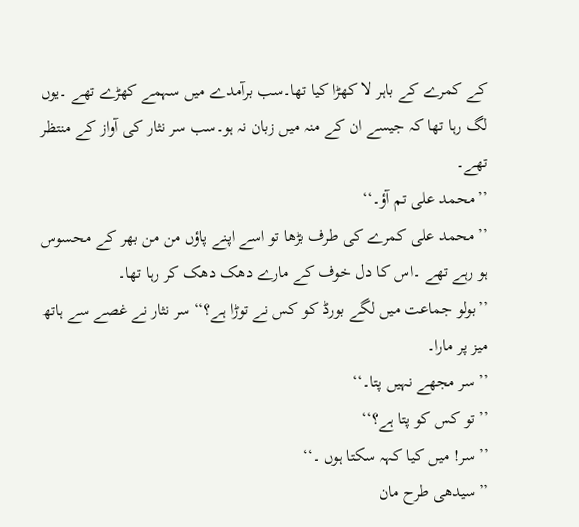کے کمرے کے باہر لا کھڑا کیا تھا۔سب برآمدے میں سہمے کھڑے تھے ۔یوں لگ رہا تھا کہ جیسے ان کے منہ میں زبان نہ ہو۔سب سر نثار کی آواز کے منتظر تھے۔
’’محمد علی تم آؤ۔‘‘
’’محمد علی کمرے کی طرف بڑھا تو اسے اپنے پاؤں من من بھر کے محسوس ہو رہے تھے ۔اس کا دل خوف کے مارے دھک دھک کر رہا تھا۔
’’بولو جماعت میں لگے بورڈ کو کس نے توڑا ہے؟‘‘سر نثار نے غصے سے ہاتھ میز پر مارا۔
’’سر مجھے نہیں پتا۔‘‘
’’تو کس کو پتا ہے؟‘‘
’’سر! میں کیا کہہ سکتا ہوں ۔‘‘
’’سیدھی طرح مان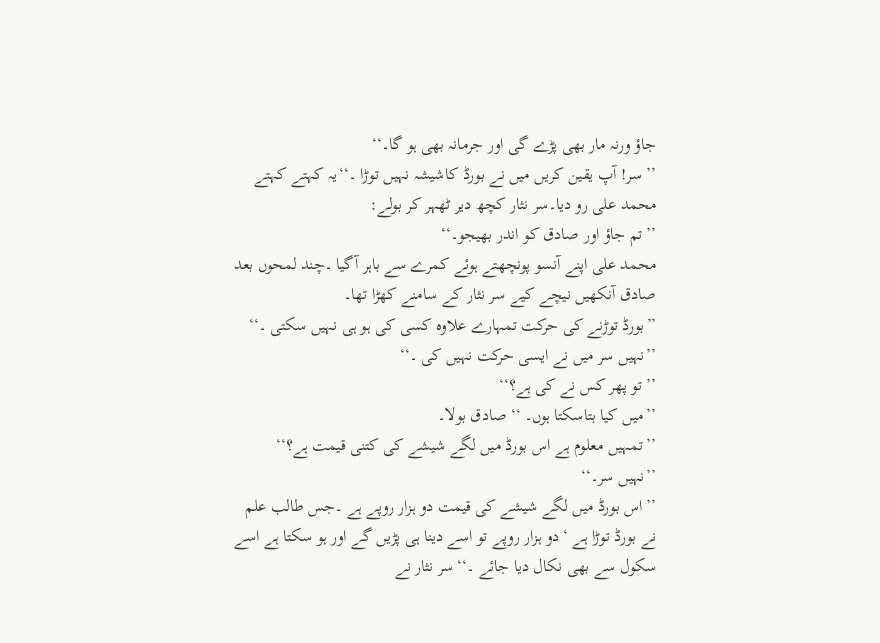جاؤ ورنہ مار بھی پڑے گی اور جرمانہ بھی ہو گا۔‘‘
’’سر! آپ یقین کریں میں نے بورڈ کاشیشہ نہیں توڑا ۔‘‘یہ کہتے کہتے محمد علی رو دیا۔سر نثار کچھ دیر ٹھہر کر بولے:
’’تم جاؤ اور صادق کو اندر بھیجو۔‘‘
محمد علی اپنے آنسو پونچھتے ہوئے کمرے سے باہر آگیا ۔چند لمحوں بعد صادق آنکھیں نیچے کیے سر نثار کے سامنے کھڑا تھا۔
’’بورڈ توڑنے کی حرکت تمہارے علاوہ کسی کی ہو ہی نہیں سکتی ۔‘‘
’’نہیں سر میں نے ایسی حرکت نہیں کی ۔‘‘
’’تو پھر کس نے کی ہے؟‘‘
’’میں کیا بتاسکتا ہوں۔ ‘‘ صادق بولا۔
’’تمہیں معلوم ہے اس بورڈ میں لگے شیشے کی کتنی قیمت ہے؟‘‘
’’نہیں سر۔‘‘
’’اس بورڈ میں لگے شیشے کی قیمت دو ہزار روپے ہے ۔جس طالب علم نے بورڈ توڑا ہے ‘دو ہزار روپے تو اسے دینا ہی پڑیں گے اور ہو سکتا ہے اسے سکول سے بھی نکال دیا جائے ۔‘‘سر نثار نے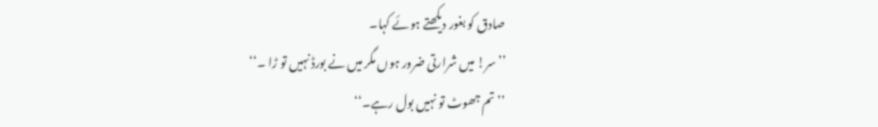صادق کو بغور دیکھتے ہوئے کہا۔
’’سر! میں شرارتی ضرور ہوں مگر میں نے بورڈ نہیں تو ڑا ۔‘‘
’’تم جھوٹ تو نہیں بول رہے۔‘‘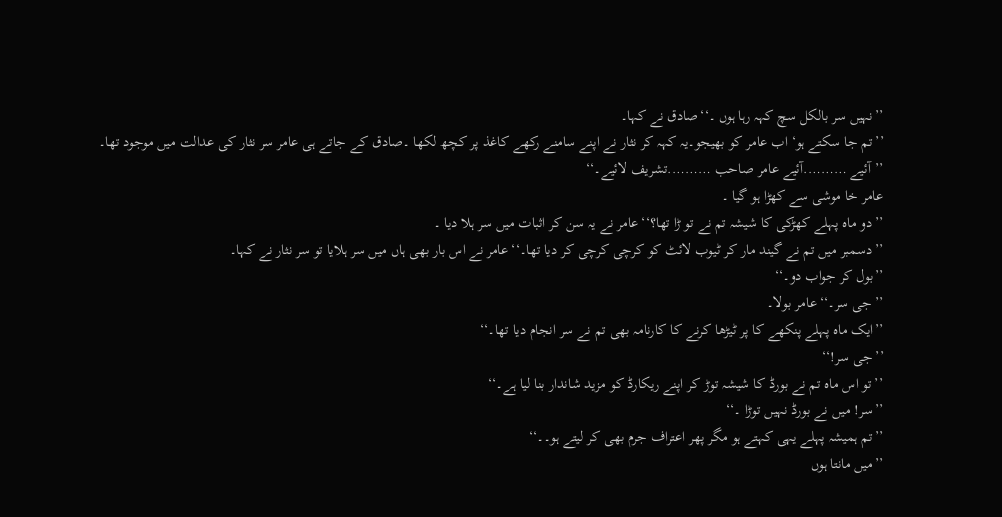’’نہیں سر بالکل سچ کہہ رہا ہوں ۔‘‘صادق نے کہا۔
’’تم جا سکتے ہو‘ اب عامر کو بھیجو۔یہ کہہ کر نثار نے اپنے سامنے رکھے کاغذ پر کچھ لکھا ۔صادق کے جاتے ہی عامر سر نثار کی عدالت میں موجود تھا۔
’’آئیے ……….آئیے عامر صاحب ……….تشریف لائیے۔‘‘
عامر خا موشی سے کھڑا ہو گیا ۔
’’دو ماہ پہلے کھڑکی کا شیشہ تم نے تو ڑا تھا؟‘‘عامر نے یہ سن کر اثبات میں سر ہلا دیا ۔
’’دسمبر میں تم نے گیند مار کر ٹیوب لائٹ کو کرچی کرچی کر دیا تھا۔‘‘عامر نے اس بار بھی ہاں میں سر ہلایا تو سر نثار نے کہا۔
’’بول کر جواب دو۔‘‘
’’جی سر۔‘‘عامر بولا۔
’’ایک ماہ پہلے پنکھے کا پر ٹیڑھا کرنے کا کارنامہ بھی تم نے سر انجام دیا تھا۔‘‘
’’جی سر!‘‘
’’تو اس ماہ تم نے بورڈ کا شیشہ توڑ کر اپنے ریکارڈ کو مزید شاندار بنا لیا ہے۔‘‘
’’سر! میں نے بورڈ نہیں توڑا ۔‘‘
’’تم ہمیشہ پہلے یہی کہتے ہو مگر پھر اعتراف جرم بھی کر لیتے ہو۔۔‘‘
’’میں مانتا ہوں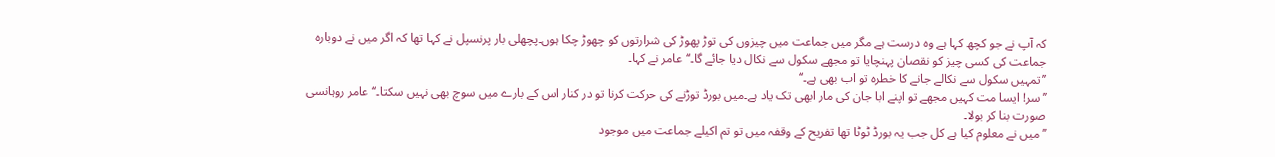کہ آپ نے جو کچھ کہا ہے وہ درست ہے مگر میں جماعت میں چیزوں کی توڑ پھوڑ کی شرارتوں کو چھوڑ چکا ہوں۔پچھلی بار پرنسپل نے کہا تھا کہ اگر میں نے دوبارہ جماعت کی کسی چیز کو نقصان پہنچایا تو مجھے سکول سے نکال دیا جائے گا۔‘‘عامر نے کہا۔
’’تمہیں سکول سے نکالے جانے کا خطرہ تو اب بھی ہے۔‘‘
’’سر! ایسا مت کہیں مجھے تو اپنے ابا جان کی مار ابھی تک یاد ہے۔میں بورڈ توڑنے کی حرکت کرنا تو در کنار اس کے بارے میں سوچ بھی نہیں سکتا۔‘‘عامر روہانسی صورت بنا کر بولا۔
’’میں نے معلوم کیا ہے کل جب یہ بورڈ ٹوٹا تھا تفریح کے وقفہ میں تو تم اکیلے جماعت میں موجود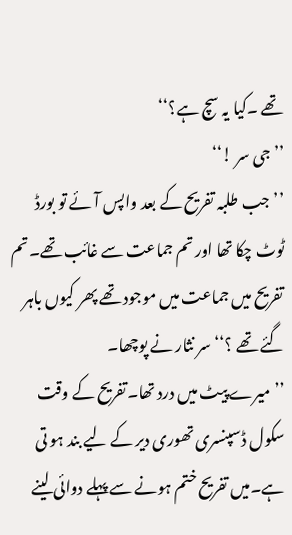تھے ۔کیا یہ سچ ہے؟‘‘
’’جی سر !‘‘
’’جب طلبہ تفریح کے بعد واپس آئے تو بورڈ ٹوٹ چکا تھا اور تم جماعت سے غائب تھے۔تم تفریح میں جماعت میں موجود تھے پھر کیوں باہر گئے تھے ؟‘‘سر نثار نے پوچھا۔
’’میرے پیٹ میں درد تھا۔تفریح کے وقت سکول ڈسپنسری تھوری دیر کے لیے بند ہو تی ہے۔میں تفریح ختم ہونے سے پہلے دوائی لینے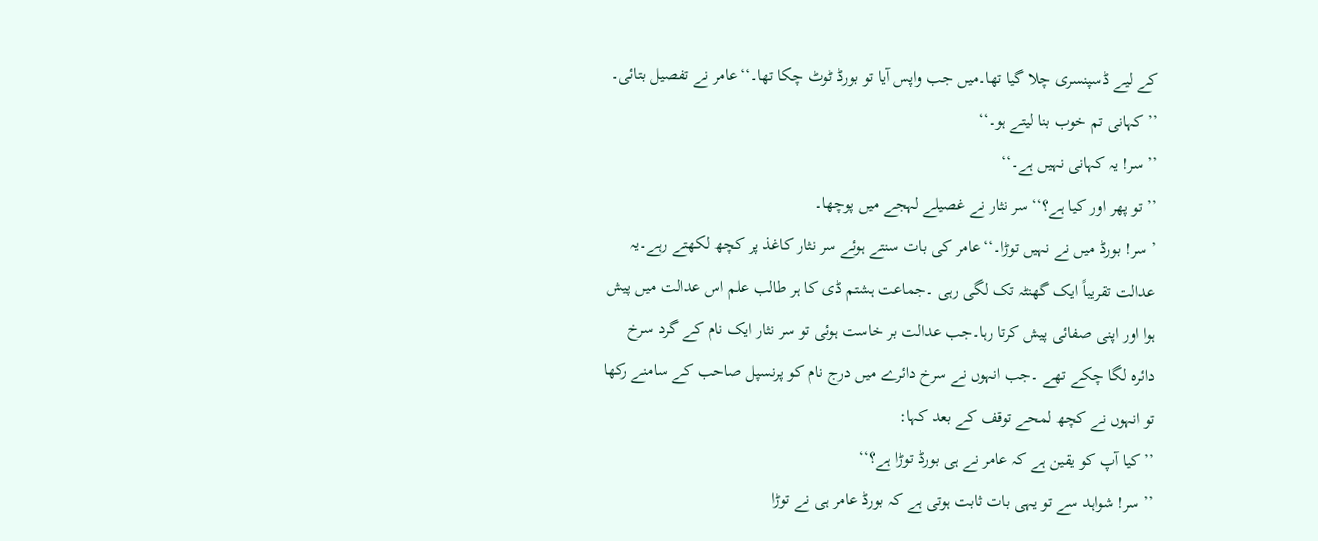کے لیے ڈسپنسری چلا گیا تھا۔میں جب واپس آیا تو بورڈ ٹوٹ چکا تھا۔‘‘عامر نے تفصیل بتائی۔
’’کہانی تم خوب بنا لیتے ہو۔‘‘
’’سر! یہ کہانی نہیں ہے۔‘‘
’’تو پھر اور کیا ہے؟‘‘سر نثار نے غصیلے لہجے میں پوچھا۔
’سر! بورڈ میں نے نہیں توڑا۔‘‘عامر کی بات سنتے ہوئے سر نثار کاغذ پر کچھ لکھتے رہے۔یہ عدالت تقریباً ایک گھنٹہ تک لگی رہی ۔جماعت ہشتم ڈی کا ہر طالب علم اس عدالت میں پیش ہوا اور اپنی صفائی پیش کرتا رہا۔جب عدالت بر خاست ہوئی تو سر نثار ایک نام کے گرد سرخ دائرہ لگا چکے تھے ۔جب انہوں نے سرخ دائرے میں درج نام کو پرنسپل صاحب کے سامنے رکھا تو انہوں نے کچھ لمحے توقف کے بعد کہا:
’’کیا آپ کو یقین ہے کہ عامر نے ہی بورڈ توڑا ہے؟‘‘
’’سر! شواہد سے تو یہی بات ثابت ہوتی ہے کہ بورڈ عامر ہی نے توڑا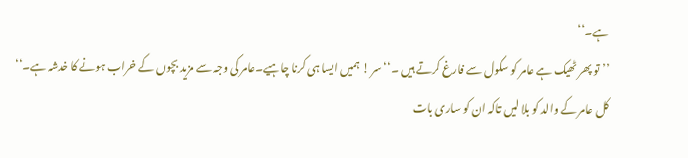ہے۔‘‘
’’تو پھر ٹھیک ہے عامر کو سکول سے فارغ کرتے ہیں ۔‘‘سر ! ہمیں ایسا ہی کرنا چاہیے۔عامر کی وجہ سے مزید بچوں کے خراب ہونے کا خدشہ ہے۔‘‘
کل عامر کے والد کو بلا لیں تاکہ ان کو ساری بات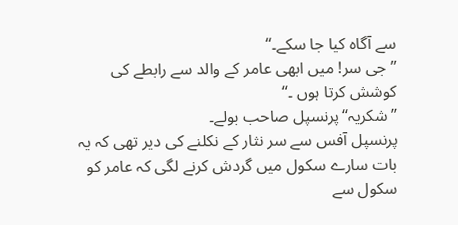سے آگاہ کیا جا سکے۔‘‘
’’جی سر! میں ابھی عامر کے والد سے رابطے کی کوشش کرتا ہوں ۔‘‘
’’شکریہ‘‘پرنسپل صاحب بولے۔
پرنسپل آفس سے سر نثار کے نکلنے کی دیر تھی کہ یہ بات سارے سکول میں گردش کرنے لگی کہ عامر کو سکول سے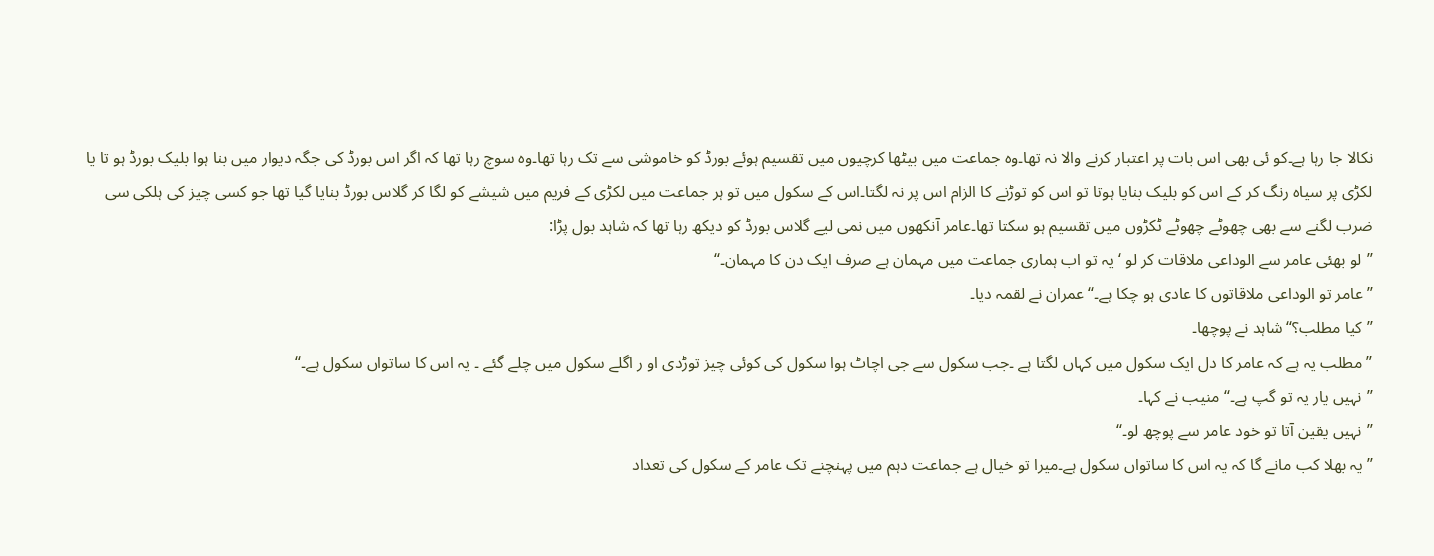نکالا جا رہا ہے۔کو ئی بھی اس بات پر اعتبار کرنے والا نہ تھا۔وہ جماعت میں بیٹھا کرچیوں میں تقسیم ہوئے بورڈ کو خاموشی سے تک رہا تھا۔وہ سوچ رہا تھا کہ اگر اس بورڈ کی جگہ دیوار میں بنا ہوا بلیک بورڈ ہو تا یا لکڑی پر سیاہ رنگ کر کے اس کو بلیک بنایا ہوتا تو اس کو توڑنے کا الزام اس پر نہ لگتا۔اس کے سکول میں تو ہر جماعت میں لکڑی کے فریم میں شیشے کو لگا کر گلاس بورڈ بنایا گیا تھا جو کسی چیز کی ہلکی سی ضرب لگنے سے بھی چھوٹے چھوٹے ٹکڑوں میں تقسیم ہو سکتا تھا۔عامر آنکھوں میں نمی لیے گلاس بورڈ کو دیکھ رہا تھا کہ شاہد بول پڑا:
’’لو بھئی عامر سے الوداعی ملاقات کر لو ‘یہ تو اب ہماری جماعت میں مہمان ہے صرف ایک دن کا مہمان۔‘‘
’’عامر تو الوداعی ملاقاتوں کا عادی ہو چکا ہے۔‘‘عمران نے لقمہ دیا۔
’’کیا مطلب؟‘‘شاہد نے پوچھا۔
’’مطلب یہ ہے کہ عامر کا دل ایک سکول میں کہاں لگتا ہے ۔جب سکول سے جی اچاٹ ہوا سکول کی کوئی چیز توڑدی او ر اگلے سکول میں چلے گئے ۔ یہ اس کا ساتواں سکول ہے۔‘‘
’’نہیں یار یہ تو گپ ہے۔‘‘منیب نے کہا۔
’’نہیں یقین آتا تو خود عامر سے پوچھ لو۔‘‘
’’یہ بھلا کب مانے گا کہ یہ اس کا ساتواں سکول ہے۔میرا تو خیال ہے جماعت دہم میں پہنچنے تک عامر کے سکول کی تعداد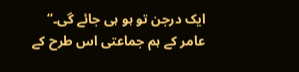ایک درجن تو ہو ہی جائے گی۔‘‘
عامر کے ہم جماعتی اس طرح کے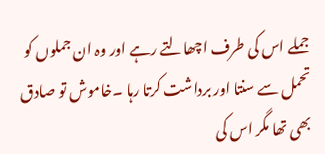جملے اس کی طرف اچھالتے رہے اور وہ ان جملوں کو تحمل سے سنتا اور برداشت کرتا رہا ۔خاموش تو صادق بھی تھا مگر اس کی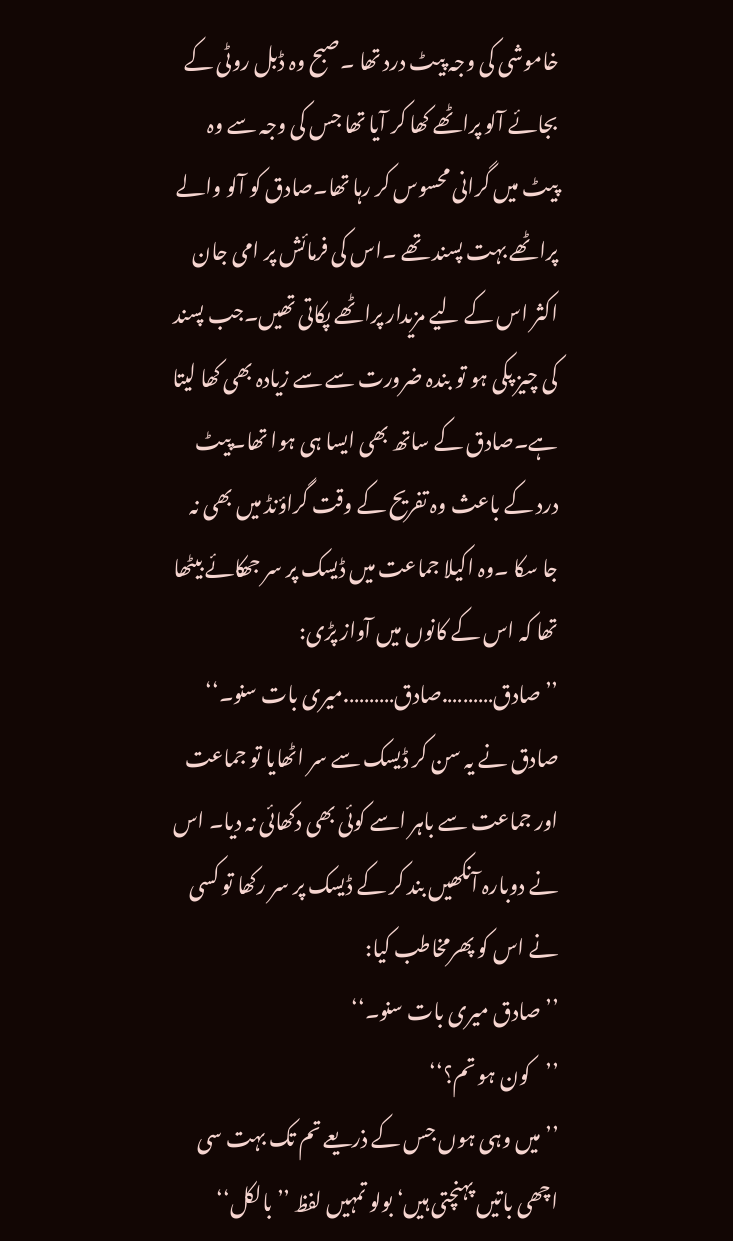خاموشی کی وجہ پیٹ درد تھا ۔صبح وہ ڈبل روٹی کے بجائے آلو پراٹھے کھا کر آیا تھا جس کی وجہ سے وہ پیٹ میں گرانی محسوس کر رہا تھا۔صادق کو آلو والے پراٹھے بہت پسند تھے ۔اس کی فرمائش پر امی جان اکثر اس کے لیے مزیدار پراٹھے پکاتی تھیں۔جب پسند کی چیز پکی ہو تو بندہ ضرورت سے سے زیادہ بھی کھا لیتا ہے۔صادق کے ساتھ بھی ایسا ہی ہوا تھا۔پیٹ درد کے باعث وہ تفریح کے وقت گراؤنڈ میں بھی نہ جا سکا ۔وہ اکیلا جماعت میں ڈیسک پر سر جھکائے بیٹھا تھا کہ اس کے کانوں میں آواز پڑی:
’’صادق……….صادق……….میری بات سنو۔‘‘
صادق نے یہ سن کر ڈیسک سے سر اٹھایا تو جماعت اور جماعت سے باہر اسے کوئی بھی دکھائی نہ دیا۔ اس نے دوبارہ آنکھیں بند کر کے ڈیسک پر سر رکھا تو کسی نے اس کو پھرمخاطب کیا:
’’صادق میری بات سنو۔‘‘
’’کون ہو تم؟‘‘
’’میں وہی ہوں جس کے ذریعے تم تک بہت سی اچھی باتیں پہنچتی ہیں‘ بولو تمہیں لفظ ’’بالکل‘‘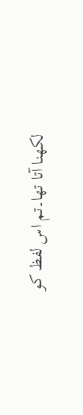لکھنا آتا تھا۔تم اس لفظ کو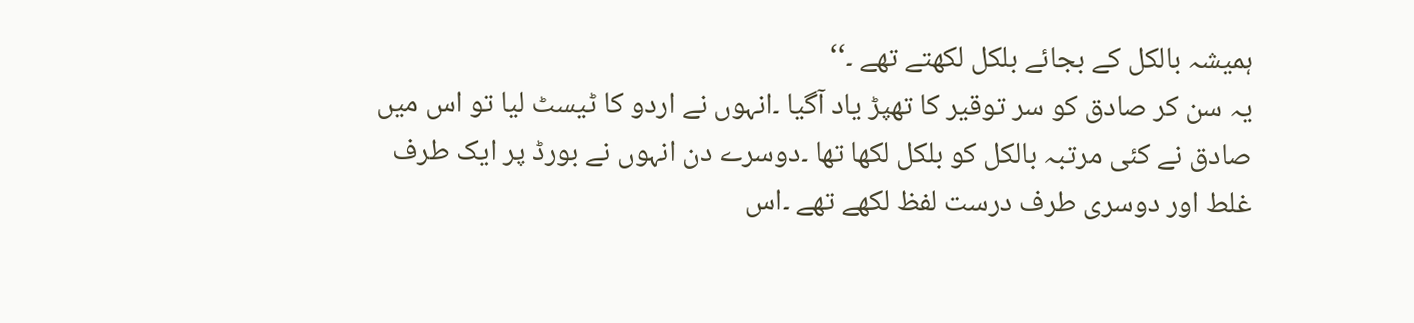ہمیشہ بالکل کے بجائے بلکل لکھتے تھے ۔‘‘
یہ سن کر صادق کو سر توقیر کا تھپڑ یاد آگیا ۔انہوں نے اردو کا ٹیسٹ لیا تو اس میں صادق نے کئی مرتبہ بالکل کو بلکل لکھا تھا ۔دوسرے دن انہوں نے بورڈ پر ایک طرف غلط اور دوسری طرف درست لفظ لکھے تھے ۔اس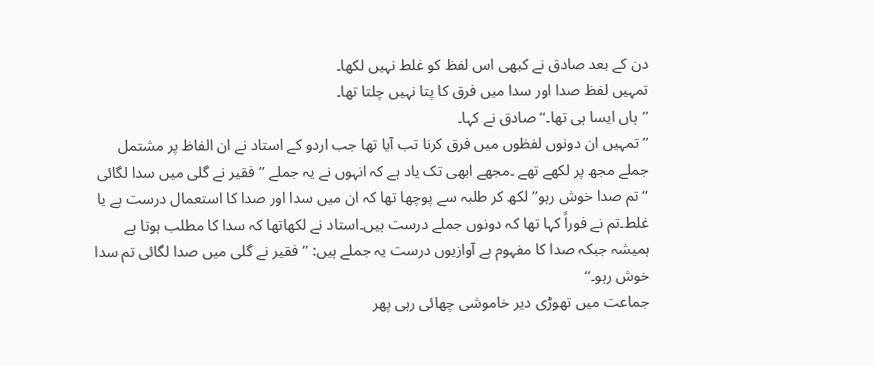دن کے بعد صادق نے کبھی اس لفظ کو غلط نہیں لکھا۔
تمہیں لفظ صدا اور سدا میں فرق کا پتا نہیں چلتا تھا۔
’’ہاں ایسا ہی تھا۔‘‘ صادق نے کہا۔
’’تمہیں ان دونوں لفظوں میں فرق کرنا تب آیا تھا جب اردو کے استاد نے ان الفاظ پر مشتمل جملے مجھ پر لکھے تھے ۔مجھے ابھی تک یاد ہے کہ انہوں نے یہ جملے ’’فقیر نے گلی میں سدا لگائی ‘‘تم صدا خوش رہو’’ لکھ کر طلبہ سے پوچھا تھا کہ ان میں سدا اور صدا کا استعمال درست ہے یا غلط۔تم نے فوراً کہا تھا کہ دونوں جملے درست ہیں۔استاد نے لکھاتھا کہ سدا کا مطلب ہوتا ہے ہمیشہ جبکہ صدا کا مفہوم ہے آوازیوں درست یہ جملے ہیں: ’’فقیر نے گلی میں صدا لگائی تم سدا خوش رہو۔‘‘
جماعت میں تھوڑی دیر خاموشی چھائی رہی پھر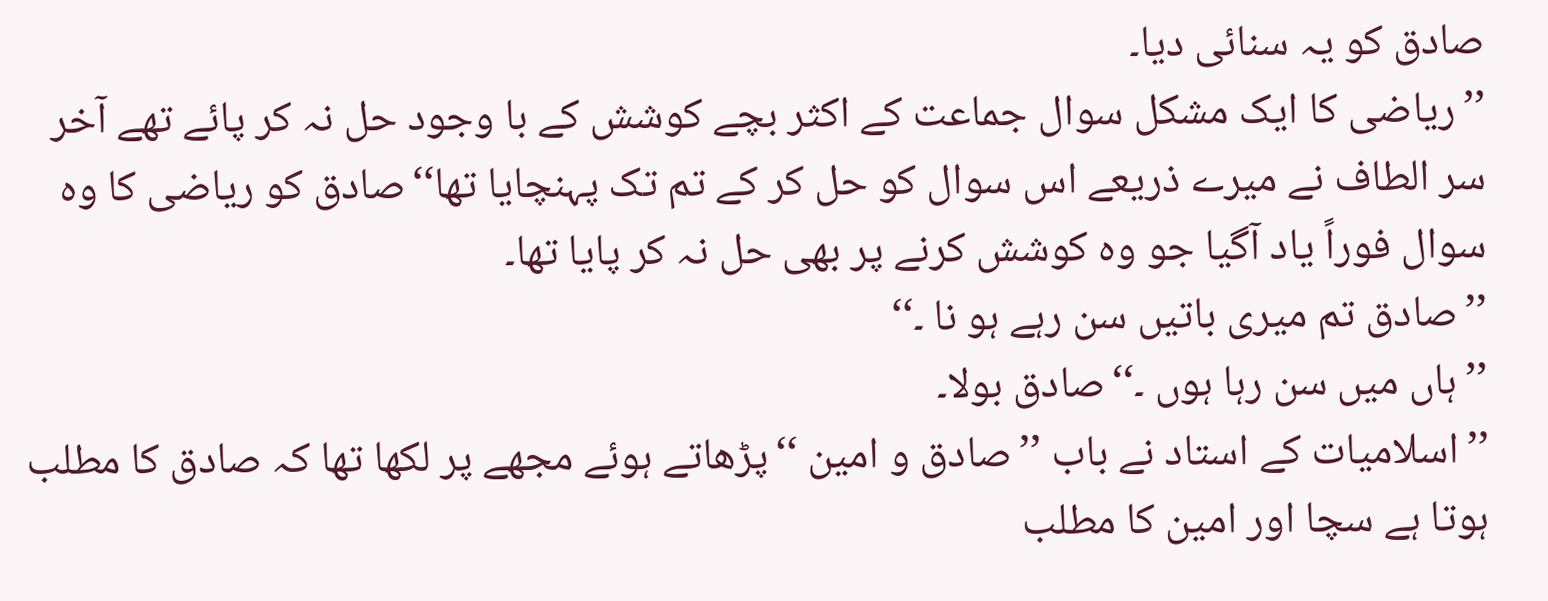صادق کو یہ سنائی دیا۔
’’ریاضی کا ایک مشکل سوال جماعت کے اکثر بچے کوشش کے با وجود حل نہ کر پائے تھے آخر سر الطاف نے میرے ذریعے اس سوال کو حل کر کے تم تک پہنچایا تھا‘‘صادق کو ریاضی کا وہ سوال فوراً یاد آگیا جو وہ کوشش کرنے پر بھی حل نہ کر پایا تھا۔
’’صادق تم میری باتیں سن رہے ہو نا ۔‘‘
’’ہاں میں سن رہا ہوں ۔‘‘صادق بولا۔
’’اسلامیات کے استاد نے باب ’’صادق و امین ‘‘پڑھاتے ہوئے مجھے پر لکھا تھا کہ صادق کا مطلب ہوتا ہے سچا اور امین کا مطلب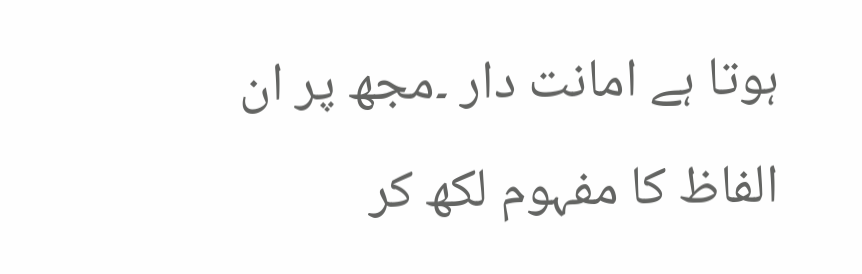ہوتا ہے امانت دار ۔مجھ پر ان الفاظ کا مفہوم لکھ کر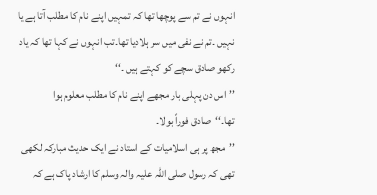انہوں نے تم سے پوچھا تھا کہ تمہیں اپنے نام کا مطلب آتا ہے یا نہیں ۔تم نے نفی میں سر ہلادیا تھا۔تب انہوں نے کہا تھا کہ یاد رکھو صادق سچے کو کہتے ہیں ۔‘‘
’’اس دن پہلی بار مجھے اپنے نام کا مطلب معلوم ہوا تھا۔‘‘صادق فوراً بولا۔
’’مجھ پر ہی اسلامیات کے استاد نے ایک حدیث مبارکہ لکھی تھی کہ رسول صلی اللہ علیہ والہ وسلم کا ارشاد پاک ہے کہ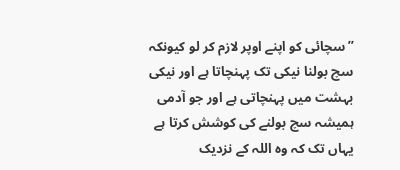’’سچائی کو اپنے اوپر لازم کر لو کیونکہ سچ بولنا نیکی تک پہنچاتا ہے اور نیکی بہشت میں پہنچاتی ہے اور جو آدمی ہمیشہ سچ بولنے کی کوشش کرتا ہے یہاں تک کہ وہ اللہ کے نزدیک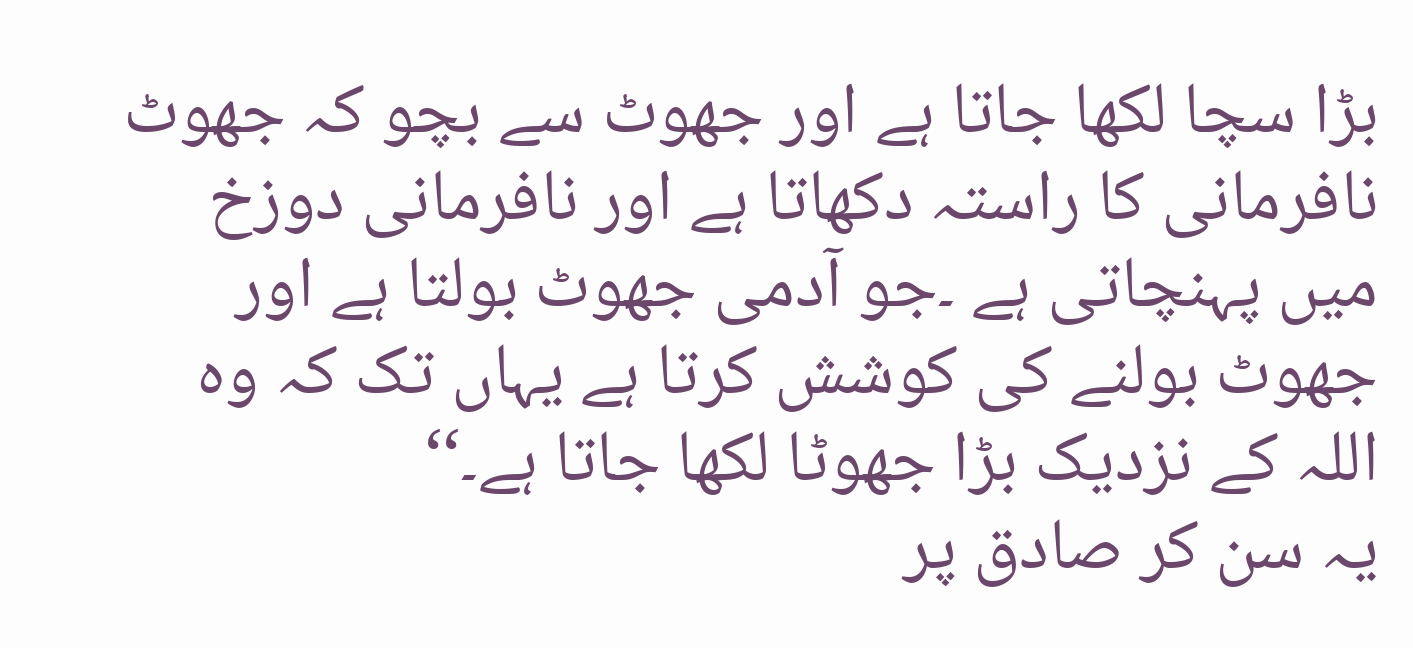بڑا سچا لکھا جاتا ہے اور جھوٹ سے بچو کہ جھوٹ نافرمانی کا راستہ دکھاتا ہے اور نافرمانی دوزخ میں پہنچاتی ہے ۔جو آدمی جھوٹ بولتا ہے اور جھوٹ بولنے کی کوشش کرتا ہے یہاں تک کہ وہ اللہ کے نزدیک بڑا جھوٹا لکھا جاتا ہے۔‘‘
یہ سن کر صادق پر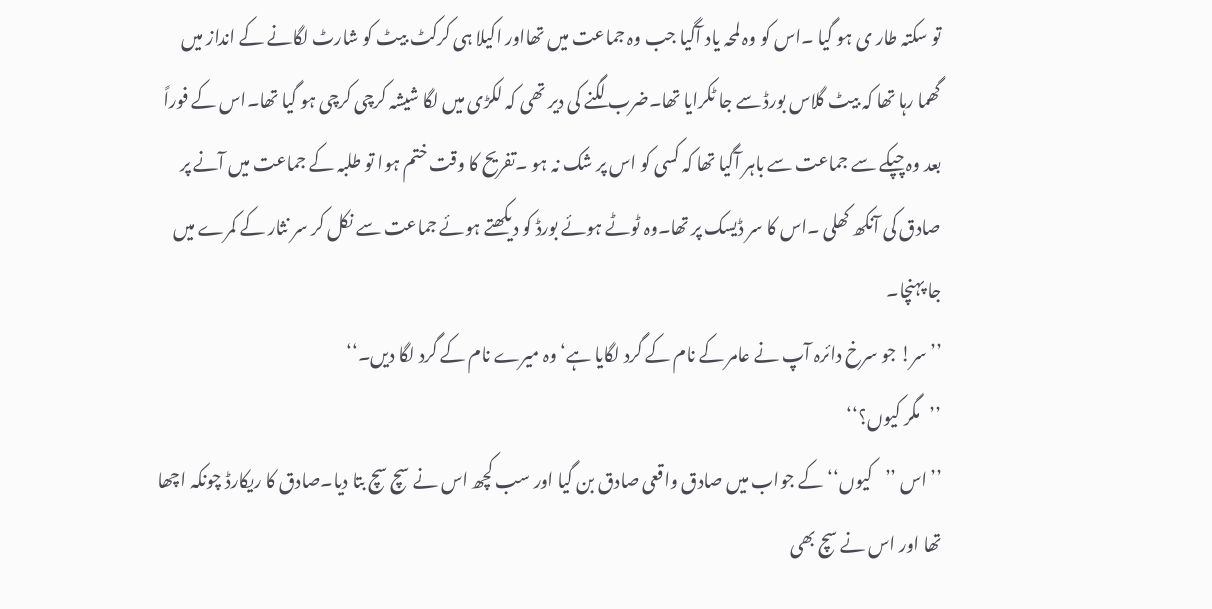تو سکتہ طار ی ہو گیا ۔اس کو وہ لمحہ یاد آگیا جب وہ جماعت میں تھااور اکیلا ہی کرکٹ بیٹ کو شارٹ لگانے کے انداز میں گھما رہا تھا کہ بیٹ گلاس بورڈ سے جا ٹکرایا تھا۔ضرب لگنے کی دیر تھی کہ لکڑی میں لگا شیشہ کرچی کرچی ہو گیا تھا۔اس کے فوراً بعد وہ چپکے سے جماعت سے باہر آگیا تھا کہ کسی کو اس پر شک نہ ہو ۔تفریح کا وقت ختم ہوا تو طلبہ کے جماعت میں آنے پر صادق کی آنکھ کھلی ۔اس کا سر ڈیسک پر تھا۔وہ ٹوٹے ہوئے بورڈ کو دیکھتے ہوئے جماعت سے نکل کر سر نثار کے کمرے میں جا پہنچا۔
’’سر! جو سرخ دائرہ آپ نے عامر کے نام کے گرد لگایا ہے‘وہ میرے نام کے گرد لگا دیں۔‘‘
’’مگر کیوں؟‘‘
’’اس ’’کیوں‘‘ کے جواب میں صادق واقعی صادق بن گیا اور سب کچھ اس نے سچ سچ بتا دیا۔صادق کا ریکارڈ چونکہ اچھا تھا اور اس نے سچ بھی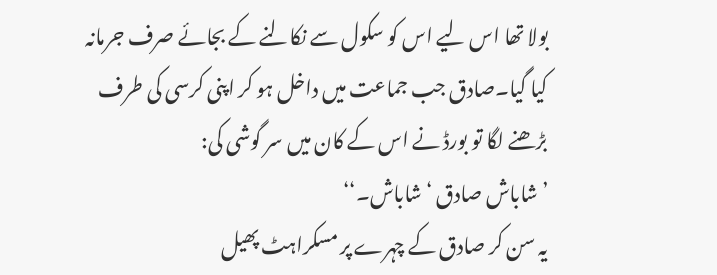بولا تھا اس لیے اس کو سکول سے نکالنے کے بجائے صرف جرمانہ کیا گیا۔صادق جب جماعت میں داخل ہو کر اپنی کرسی کی طرف بڑھنے لگا تو بورڈ نے اس کے کان میں سر گوشی کی:
’شاباش صادق ‘شاباش۔‘‘
یہ سن کر صادق کے چہرے پر مسکراہٹ پھیل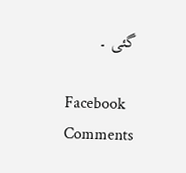گئی ۔

Facebook Comments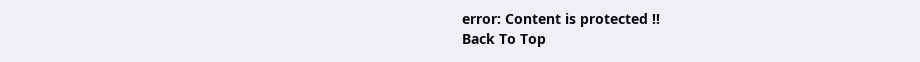error: Content is protected !!
Back To Top